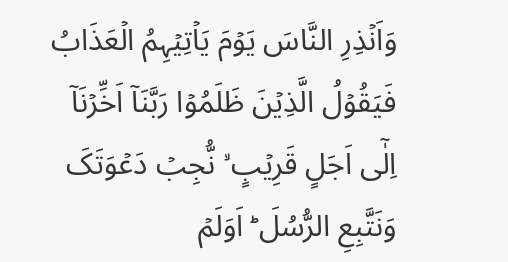وَاَنۡذِرِ النَّاسَ یَوۡمَ یَاۡتِیۡہِمُ الۡعَذَابُ فَیَقُوۡلُ الَّذِیۡنَ ظَلَمُوۡا رَبَّنَاۤ اَخِّرۡنَاۤ اِلٰۤی اَجَلٍ قَرِیۡبٍ ۙ نُّجِبۡ دَعۡوَتَکَ وَنَتَّبِعِ الرُّسُلَ ؕ اَوَلَمۡ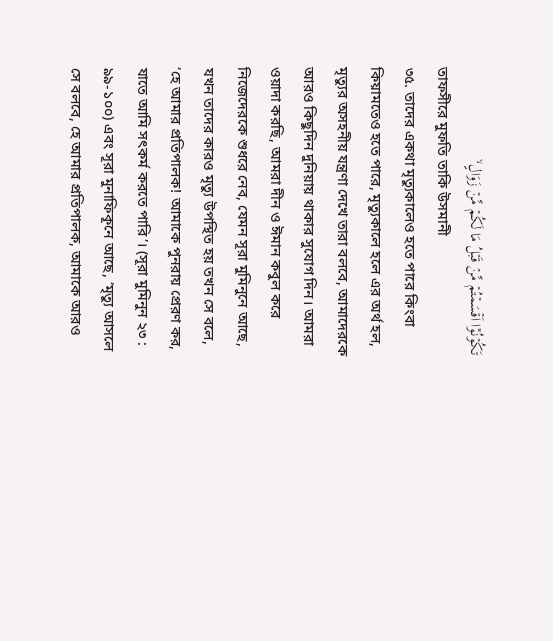تَکُوۡنُوۡۤا اَقۡسَمۡتُمۡ مِّنۡ قَبۡلُ مَا لَکُمۡ مِّنۡ زَوَالٍ ۙ
তাফসীরে মুফতি তাকি উসমানী
৩৫. তাদের একথা মৃত্যুকালেও হতে পারে কিংবা কিয়ামতেও হতে পারে, মৃত্যুকালে হলে এর অর্থ হল, মৃত্যুর অসহনীয় যন্ত্রণা দেখে তারা বলবে, আমাদেরকে আরও কিছুদিন দুনিয়ায় থাকার সুযোগ দিন। আমরা ওয়াদা করছি, আমরা দীন ও ঈমান কবুল করে নিজেদেরকে শুধরে নেব, যেমন সূরা মুমিনুনে আছে, যখন তাদের কারও মৃত্যু উপস্থিত হয় তখন সে বলে, ‘হে আমার প্রতিপালক! আমাকে পুনরায় প্রেরণ কর, যাতে আমি সৎকর্ম করতে পারি’। (সূরা মুমিনুন ২৩ : ৯৯-১০০) এবং সূরা মুনাফিকূনে আছে, ‘মৃত্যু আসলে সে বলবে, হে আমার প্রতিপালক, আমাকে আরও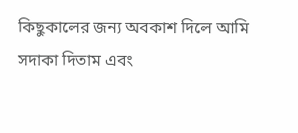কিছুকালের জন্য অবকাশ দিলে আমি সদাকা দিতাম এবং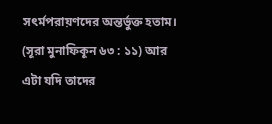সৎর্মপরায়ণদের অন্তর্ভুক্ত হতাম। (সূরা মুনাফিকূন ৬৩ : ১১) আর এটা যদি তাদের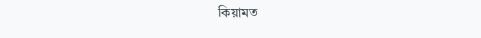কিয়ামত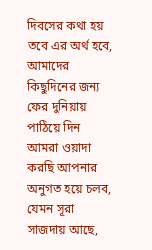দিবসের কথা হয় তবে এর অর্থ হবে, আমাদের কিছুদিনের জন্য ফের দুনিয়ায় পাঠিয়ে দিন আমরা ওয়াদা করছি আপনার অনুগত হয়ে চলব, যেমন সূরা সাজদায় আছে,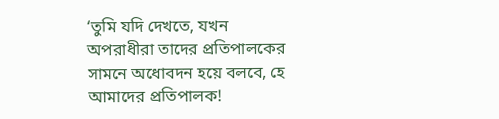‘তুমি যদি দেখতে, যখন অপরাধীরা তাদের প্রতিপালকের সামনে অধোবদন হয়ে বলবে, হে আমাদের প্রতিপালক!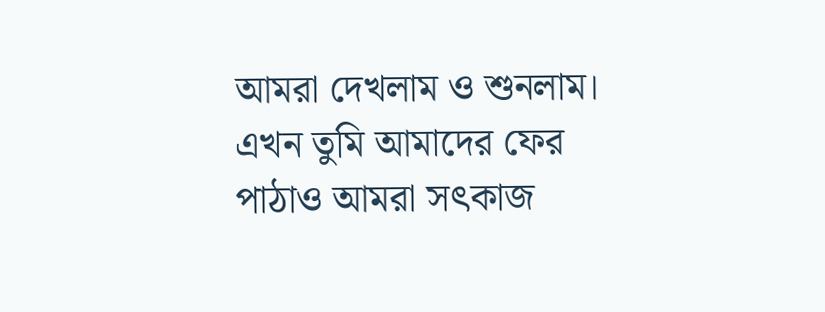আমরা দেখলাম ও শুনলাম। এখন তুমি আমাদের ফের পাঠাও আমরা সৎকাজ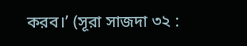করব।’ (সূরা সাজদা ৩২ :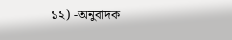১২) -অনুবাদক